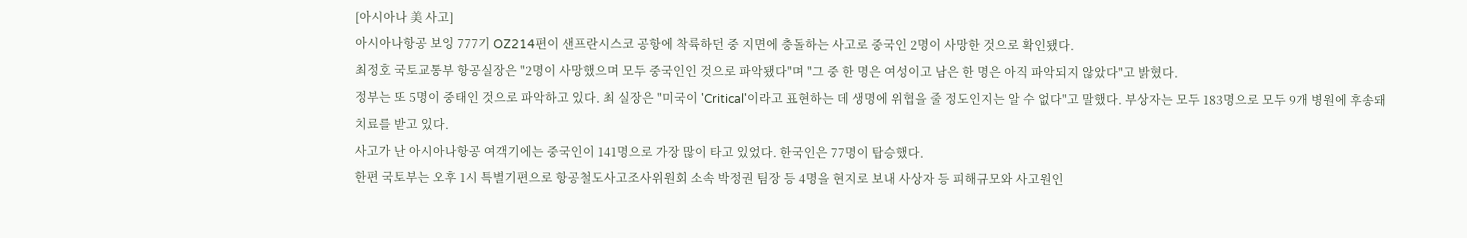[아시아나 美 사고]
아시아나항공 보잉 777기 OZ214편이 샌프란시스코 공항에 착륙하던 중 지면에 충돌하는 사고로 중국인 2명이 사망한 것으로 확인됐다.
최정호 국토교통부 항공실장은 "2명이 사망했으며 모두 중국인인 것으로 파악됐다"며 "그 중 한 명은 여성이고 남은 한 명은 아직 파악되지 않았다"고 밝혔다.
정부는 또 5명이 중태인 것으로 파악하고 있다. 최 실장은 "미국이 'Critical'이라고 표현하는 데 생명에 위협을 줄 정도인지는 알 수 없다"고 말했다. 부상자는 모두 183명으로 모두 9개 병원에 후송돼 치료를 받고 있다.
사고가 난 아시아나항공 여객기에는 중국인이 141명으로 가장 많이 타고 있었다. 한국인은 77명이 탑승했다.
한편 국토부는 오후 1시 특별기편으로 항공철도사고조사위원회 소속 박정권 팀장 등 4명을 현지로 보내 사상자 등 피해규모와 사고원인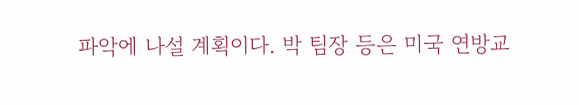파악에 나설 계획이다. 박 팀장 등은 미국 연방교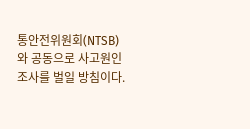통안전위원회(NTSB)와 공동으로 사고원인조사를 벌일 방침이다.